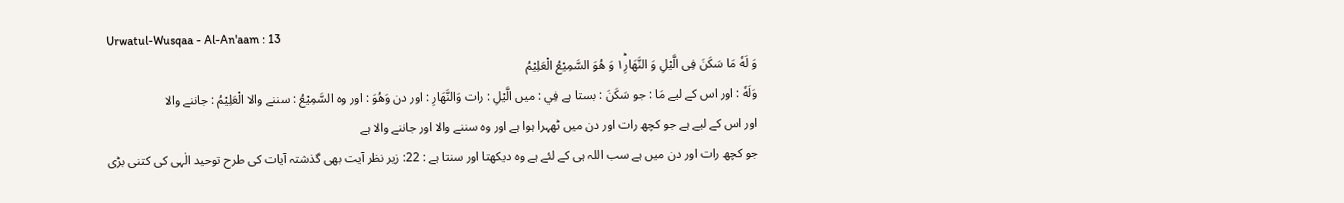Urwatul-Wusqaa - Al-An'aam : 13
وَ لَهٗ مَا سَكَنَ فِی الَّیْلِ وَ النَّهَارِ١ؕ وَ هُوَ السَّمِیْعُ الْعَلِیْمُ
وَلَهٗ : اور اس کے لیے مَا : جو سَكَنَ : بستا ہے فِي : میں الَّيْلِ : رات وَالنَّهَارِ : اور دن وَهُوَ : اور وہ السَّمِيْعُ : سننے والا الْعَلِيْمُ : جاننے والا
اور اس کے لیے ہے جو کچھ رات اور دن میں ٹھہرا ہوا ہے اور وہ سننے والا اور جاننے والا ہے
جو کچھ رات اور دن میں ہے سب اللہ ہی کے لئے ہے وہ دیکھتا اور سنتا ہے : 22: زیر نظر آیت بھی گذشتہ آیات کی طرح توحید الٰہی کی کتنی بڑی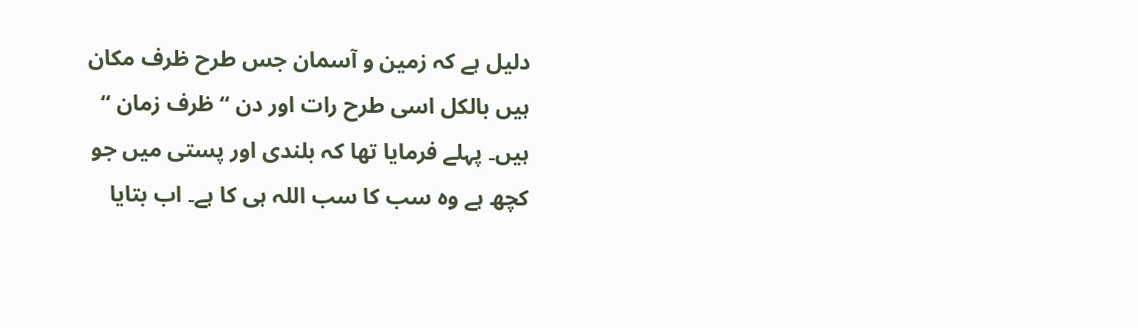دلیل ہے کہ زمین و آسمان جس طرح ظرف مکان ہیں بالکل اسی طرح رات اور دن “ ظرف زمان “ ہیں۔ پہلے فرمایا تھا کہ بلندی اور پستی میں جو کچھ ہے وہ سب کا سب اللہ ہی کا ہے۔ اب بتایا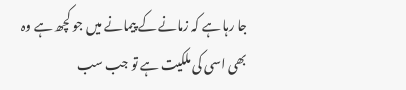جا رہا ہے کہ زمانے کے پیمانے میں جو کچھ ہے وہ بھی اسی کی ملکیت ہے تو جب سب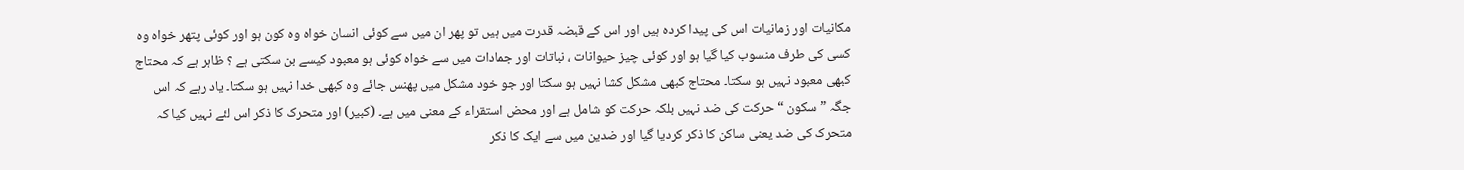مکانیات اور زمانیات اس کی پیدا کردہ ہیں اور اس کے قبضہ قدرت میں ہیں تو پھر ان میں سے کوئی انسان خواہ وہ کون ہو اور کوئی پتھر خواہ وہ کسی کی طرف منسوب کیا گیا ہو اور کوئی چیز حیوانات ، نباتات اور جمادات میں سے خواہ کوئی ہو معبود کیسے بن سکتی ہے ؟ ظاہر ہے کہ محتاج کبھی معبود نہیں ہو سکتا۔ محتاج کبھی مشکل کشا نہیں ہو سکتا اور جو خود مشکل میں پھنس جائے وہ کبھی خدا نہیں ہو سکتا۔ یاد رہے کہ اس جگہ ” سکون “ حرکت کی ضد نہیں بلکہ حرکت کو شامل ہے اور محض استقراء کے معنی میں ہے۔ (کبیر) اور متحرک کا ذکر اس لئے نہیں کیا کہ متحرک کی ضد یعنی ساکن کا ذکر کردیا گیا اور ضدین میں سے ایک کا ذکر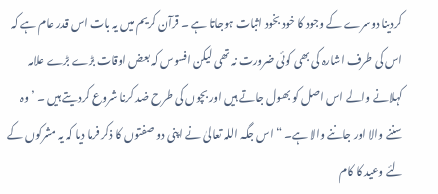کردینا دوسرے کے وجود کا خود بخود اثبات ہوجاتا ہے ۔ قرآن کریم میں یہ بات اس قدر عام ہے کہ اس کی طرف اشارہ کی بھی کوئی ضرورت نہ تھی لیکن افسوس کہ بعض اوقات بڑے بڑے علامہ کہلانے والے اس اصل کو بھول جاتے ہیں اور بچوں کی طرح ضد کرنا شروع کردیتے ہیں ۔ ’ وہ سننے والا اور جاننے والا ہے۔ “ اس جگہ اللہ تعالیٰ نے اپنی دو صفتوں کا ذکر فرما دیا کہ یہ مشرکوں کے لئے وعید کا کام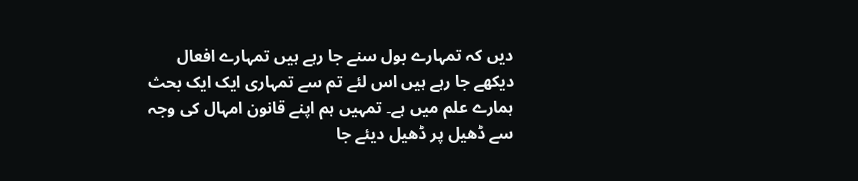دیں کہ تمہارے بول سنے جا رہے ہیں تمہارے افعال دیکھے جا رہے ہیں اس لئے تم سے تمہاری ایک ایک بحث ہمارے علم میں ہے۔ تمہیں ہم اپنے قانون امہال کی وجہ سے ڈھیل پر ڈھیل دیئے جا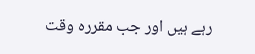رہے ہیں اور جب مقررہ وقت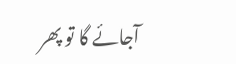آجائے گا تو پھر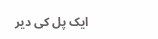ایک پل کی دیر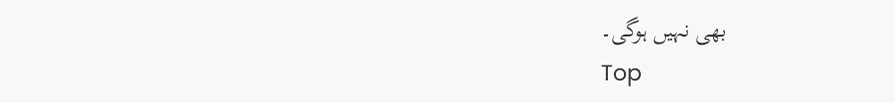بھی نہیں ہوگی۔
Top